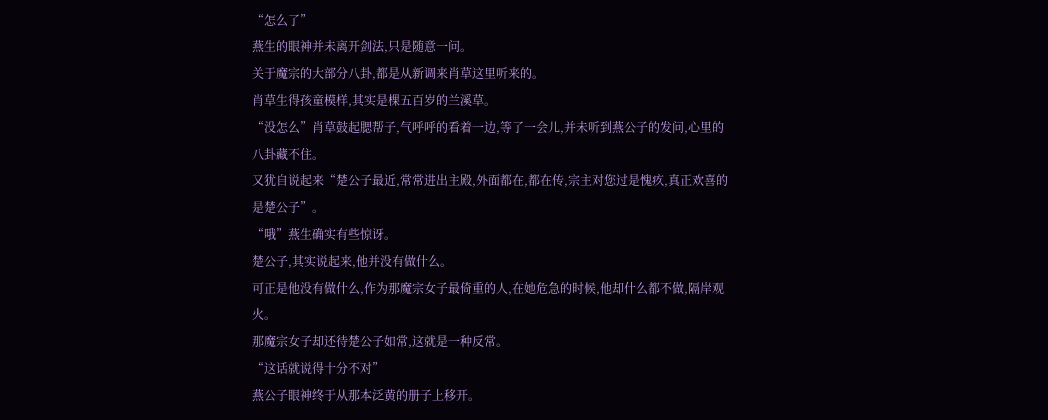“怎么了”
燕生的眼神并未离开剑法,只是随意一问。
关于魔宗的大部分八卦,都是从新调来肖草这里听来的。
肖草生得孩童模样,其实是棵五百岁的兰溪草。
“没怎么”肖草鼓起腮帮子,气呼呼的看着一边,等了一会儿,并未听到燕公子的发问,心里的八卦藏不住。
又犹自说起来“楚公子最近,常常进出主殿,外面都在,都在传,宗主对您过是愧疚,真正欢喜的是楚公子”。
“哦”燕生确实有些惊讶。
楚公子,其实说起来,他并没有做什么。
可正是他没有做什么,作为那魔宗女子最倚重的人,在她危急的时候,他却什么都不做,隔岸观火。
那魔宗女子却还待楚公子如常,这就是一种反常。
“这话就说得十分不对”
燕公子眼神终于从那本泛黄的册子上移开。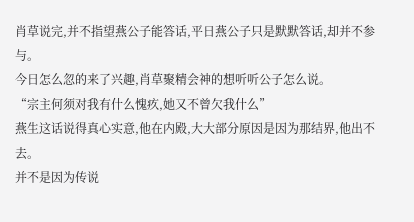肖草说完,并不指望燕公子能答话,平日燕公子只是默默答话,却并不参与。
今日怎么忽的来了兴趣,肖草聚精会神的想听听公子怎么说。
“宗主何须对我有什么愧疚,她又不曾欠我什么”
燕生这话说得真心实意,他在内殿,大大部分原因是因为那结界,他出不去。
并不是因为传说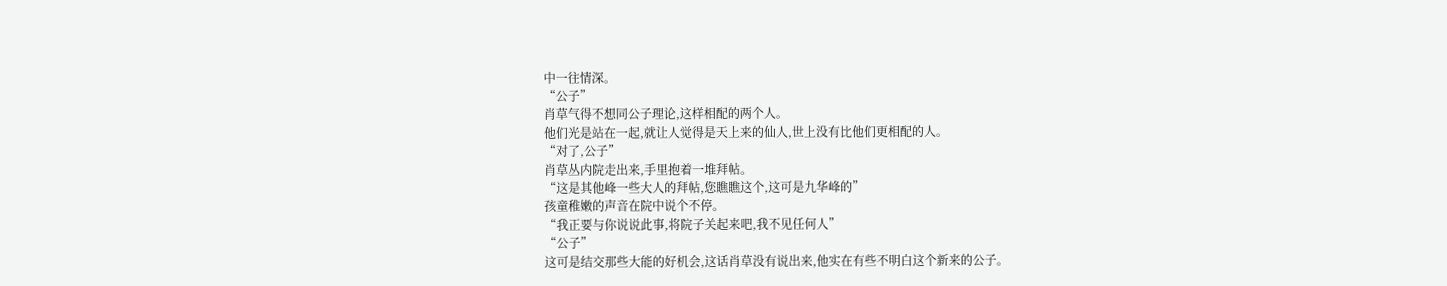中一往情深。
“公子”
肖草气得不想同公子理论,这样相配的两个人。
他们光是站在一起,就让人觉得是天上来的仙人,世上没有比他们更相配的人。
“对了,公子”
肖草丛内院走出来,手里抱着一堆拜帖。
“这是其他峰一些大人的拜帖,您瞧瞧这个,这可是九华峰的”
孩童稚嫩的声音在院中说个不停。
“我正要与你说说此事,将院子关起来吧,我不见任何人”
“公子”
这可是结交那些大能的好机会,这话肖草没有说出来,他实在有些不明白这个新来的公子。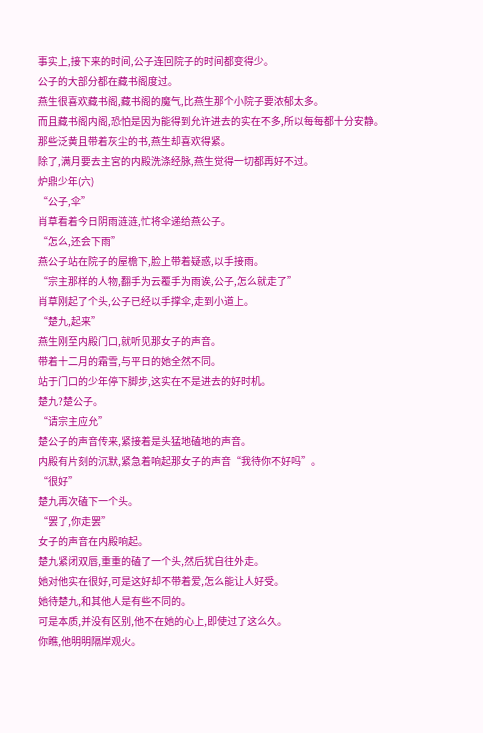事实上,接下来的时间,公子连回院子的时间都变得少。
公子的大部分都在藏书阁度过。
燕生很喜欢藏书阁,藏书阁的魔气,比燕生那个小院子要浓郁太多。
而且藏书阁内阁,恐怕是因为能得到允许进去的实在不多,所以每每都十分安静。
那些泛黄且带着灰尘的书,燕生却喜欢得紧。
除了,满月要去主宮的内殿洗涤经脉,燕生觉得一切都再好不过。
炉鼎少年(六)
“公子,伞”
肖草看着今日阴雨涟涟,忙将伞递给燕公子。
“怎么,还会下雨”
燕公子站在院子的屋檐下,脸上带着疑惑,以手接雨。
“宗主那样的人物,翻手为云覆手为雨诶,公子,怎么就走了”
肖草刚起了个头,公子已经以手撑伞,走到小道上。
“楚九,起来”
燕生刚至内殿门口,就听见那女子的声音。
带着十二月的霜雪,与平日的她全然不同。
站于门口的少年停下脚步,这实在不是进去的好时机。
楚九?楚公子。
“请宗主应允”
楚公子的声音传来,紧接着是头猛地磕地的声音。
内殿有片刻的沉默,紧急着响起那女子的声音“我待你不好吗”。
“很好”
楚九再次磕下一个头。
“罢了,你走罢”
女子的声音在内殿响起。
楚九紧闭双唇,重重的磕了一个头,然后犹自往外走。
她对他实在很好,可是这好却不带着爱,怎么能让人好受。
她待楚九,和其他人是有些不同的。
可是本质,并没有区别,他不在她的心上,即使过了这么久。
你瞧,他明明隔岸观火。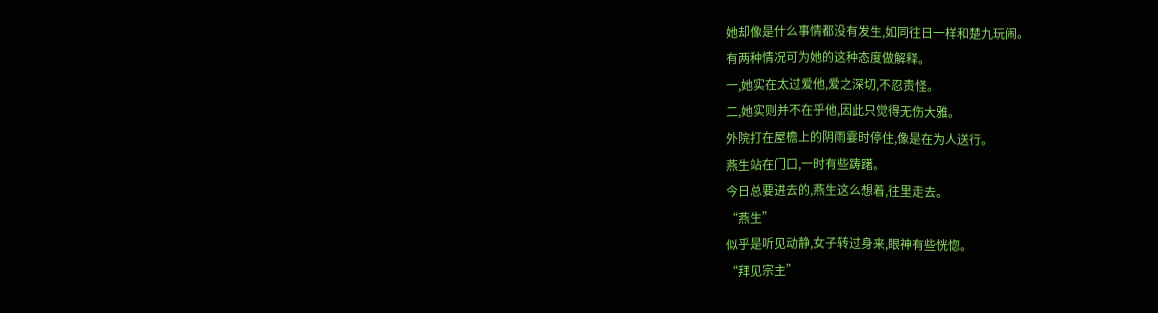她却像是什么事情都没有发生,如同往日一样和楚九玩闹。
有两种情况可为她的这种态度做解释。
一,她实在太过爱他,爱之深切,不忍责怪。
二,她实则并不在乎他,因此只觉得无伤大雅。
外院打在屋檐上的阴雨霎时停住,像是在为人送行。
燕生站在门口,一时有些踌躇。
今日总要进去的,燕生这么想着,往里走去。
“燕生”
似乎是听见动静,女子转过身来,眼神有些恍惚。
“拜见宗主”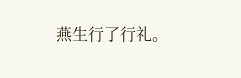燕生行了行礼。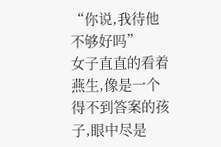“你说,我待他不够好吗”
女子直直的看着燕生,像是一个得不到答案的孩子,眼中尽是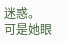迷惑。
可是她眼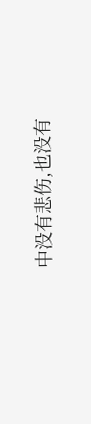中没有悲伤,也没有